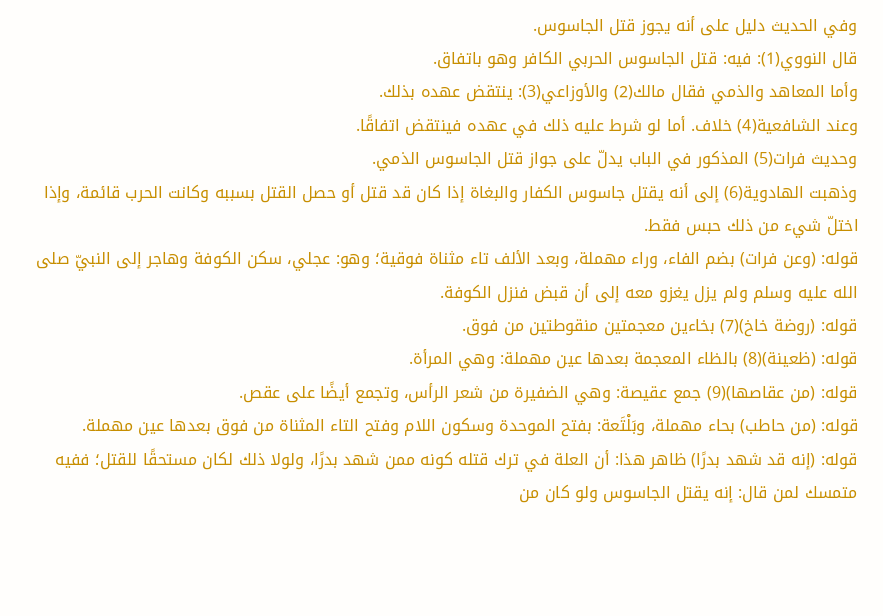وفي الحديث دليل على أنه يجوز قتل الجاسوس.
قال النووي(1): فيه: قتل الجاسوس الحربي الكافر وهو باتفاق.
وأما المعاهد والذمي فقال مالك(2) والأوزاعي(3): ينتقض عهده بذلك.
وعند الشافعية(4) خلاف. أما لو شرط عليه ذلك في عهده فينتقض اتفاقًا.
وحديث فرات(5) المذكور في الباب يدلّ على جواز قتل الجاسوس الذمي.
وذهبت الهادوية(6) إلى أنه يقتل جاسوس الكفار والبغاة إذا كان قد قتل أو حصل القتل بسببه وكانت الحرب قائمة، وإذا اختلّ شيء من ذلك حبس فقط.
قوله: (وعن فرات) بضم الفاء، وراء مهملة، وبعد الألف تاء مثناة فوقية؛ وهو: عجلي، سكن الكوفة وهاجر إلى النبيّ صلى الله عليه وسلم ولم يزل يغزو معه إلى أن قبض فنزل الكوفة.
قوله: (روضة خاخ)(7) بخاءين معجمتين منقوطتين من فوق.
قوله: (ظعينة)(8) بالظاء المعجمة بعدها عين مهملة: وهي المرأة.
قوله: (من عقاصها)(9) جمع عقيصة: وهي الضفيرة من شعر الرأس، وتجمع أيضًا على عقص.
قوله: (من حاطب) بحاء مهملة، وبَلْتَعة: بفتح الموحدة وسكون اللام وفتح التاء المثناة من فوق بعدها عين مهملة.
قوله: (إنه قد شهد بدرًا) ظاهر هذا: أن العلة في ترك قتله كونه ممن شهد بدرًا، ولولا ذلك لكان مستحقًا للقتل؛ ففيه متمسك لمن قال: إنه يقتل الجاسوس ولو كان من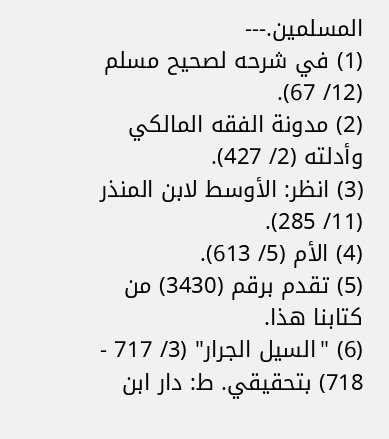المسلمين.---
(1) في شرحه لصحيح مسلم (12/ 67).
(2) مدونة الفقه المالكي وأدلته (2/ 427).
(3) انظر: الأوسط لابن المنذر (11/ 285).
(4) الأم (5/ 613).
(5) تقدم برقم (3430) من كتابنا هذا.
(6) "السيل الجرار" (3/ 717 - 718) بتحقيقي. ط: دار ابن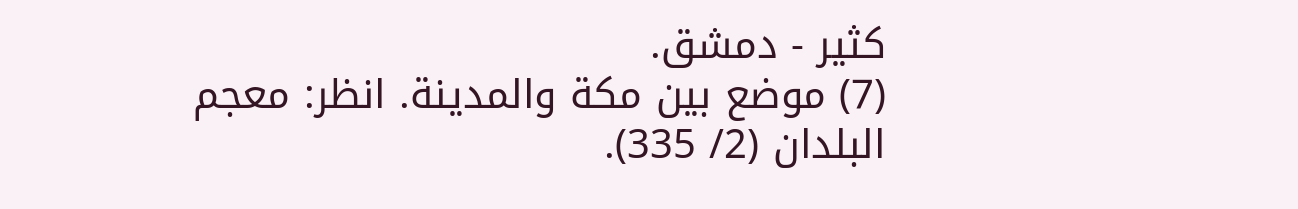كثير - دمشق.
(7) موضع بين مكة والمدينة. انظر: معجم البلدان (2/ 335).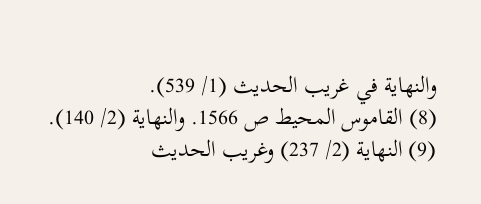والنهاية في غريب الحديث (1/ 539).
(8) القاموس المحيط ص 1566. والنهاية (2/ 140).
(9) النهاية (2/ 237) وغريب الحديث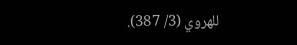للهروي (3/ 387).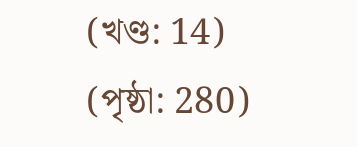(খণ্ড: 14) (পৃষ্ঠা: 280)